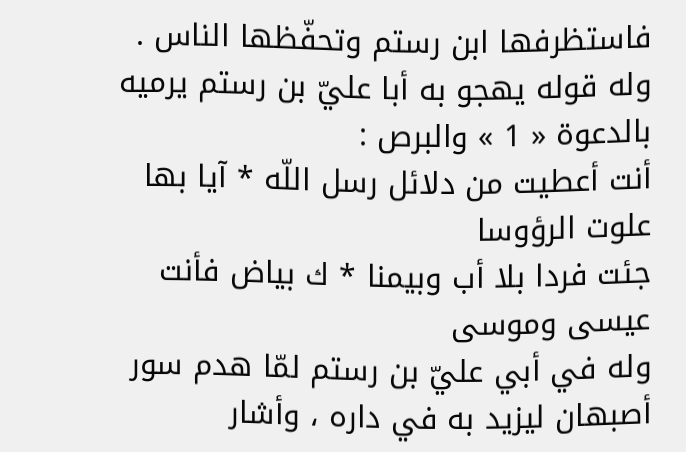فاستظرفها ابن رستم وتحفّظها الناس .
وله قوله يهجو به أبا عليّ بن رستم يرميه بالدعوة « 1 » والبرص :
أنت أعطيت من دلائل رسل اللّه * آيا بها علوت الرؤوسا
جئت فردا بلا أب وبيمنا * ك بياض فأنت عيسى وموسى
وله في أبي عليّ بن رستم لمّا هدم سور أصبهان ليزيد به في داره ، وأشار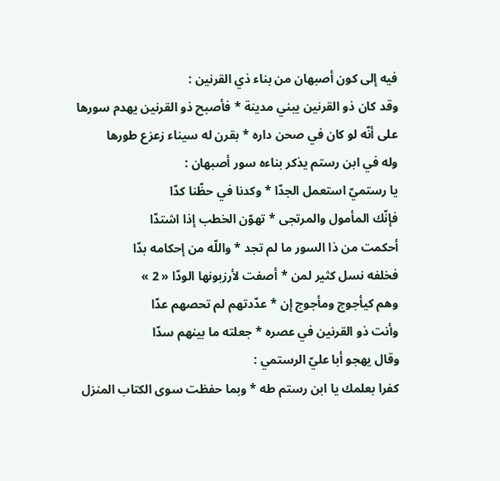فيه إلى كون أصبهان من بناء ذي القرنين :
وقد كان ذو القرنين يبني مدينة * فأصبح ذو القرنين يهدم سورها
على أنّه لو كان في صحن داره * بقرن له سيناء زعزع طورها
وله في ابن رستم يذكر بناءه سور أصبهان :
يا رستميّ استعمل الجدّا * وكدنا في حظّنا كدّا
فإنّك المأمول والمرتجى * تهوّن الخطب إذا اشتدّا
أحكمت من ذا السور ما لم تجد * واللّه من إحكامه بدّا
فخلفه نسل كثير لمن * أصفت لأرزبونها الودّا « 2 »
وهم كيأجوج ومأجوج إن * عدّدتهم لم تحصهم عدّا
وأنت ذو القرنين في عصره * جعلته ما بينهم سدّا
وقال يهجو أبا عليّ الرستمي :
كفرا بعلمك يا ابن رستم طه * وبما حفظت سوى الكتاب المنزل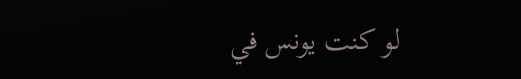لو كنت يونس في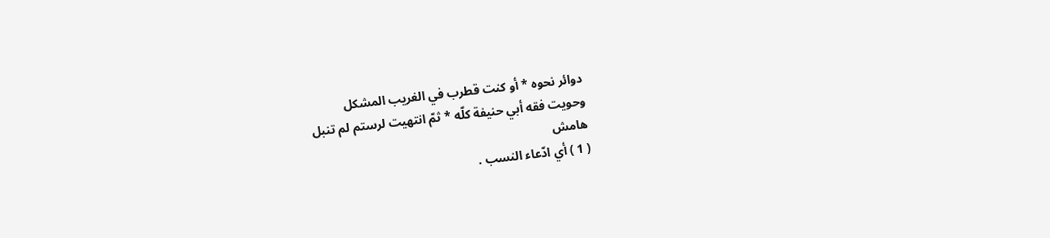دوائر نحوه * أو كنت قطرب في الغريب المشكل
وحويت فقه أبي حنيفة كلّه * ثمّ انتهيت لرستم لم تنبل
هامش
( 1 ) أي ادّعاء النسب .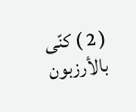( 2 ) كنّى بالأرزبون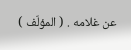عن غلامه . ( المؤلّف )